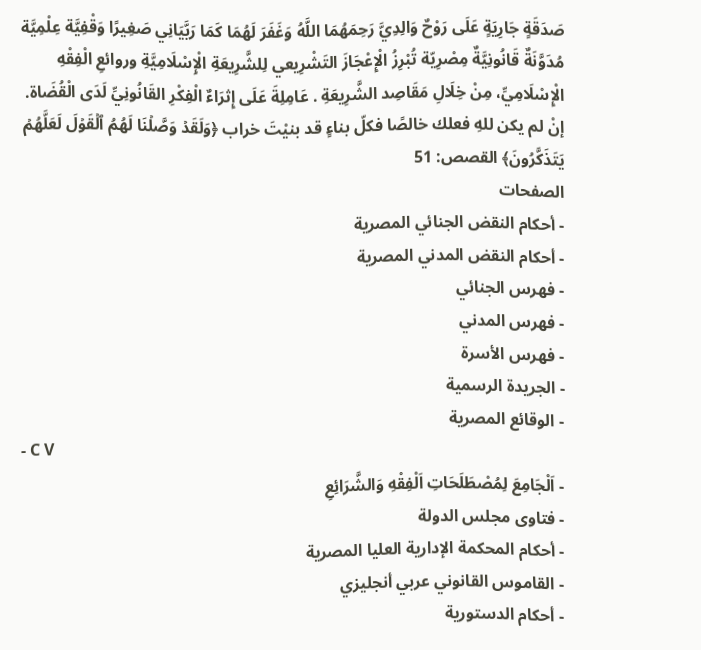صَدَقَةٍ جَارِيَةٍ عَلَى رَوْحٌ وَالِدِيَّ رَحِمَهُمَا اللَّهُ وَغَفَرَ لَهُمَا كَمَا رَبَّيَانِي صَغِيرًا وَقْفِيَّة عِلْمِيَّة مُدَوَّنَةٌ قَانُونِيَّةٌ مِصْرِيّة تُبْرِزُ الْإِعْجَازَ التَشْرِيعي لِلشَّرِيعَةِ الْإِسْلَامِيَّةِ وروائعِ الْفِقْهِ الْإِسْلَامِيِّ، مِنْ خِلَالِ مَقَاصِد الشَّرِيعَةِ . عَامِلِةَ عَلَى إِثرَاءٌ الْفِكْرِ القَانُونِيِّ لَدَى الْقُضَاة. إنْ لم يكن للهِ فعلك خالصًا فكلّ بناءٍ قد بنيْتَ خراب ﴿وَلَقَدۡ وَصَّلۡنَا لَهُمُ ٱلۡقَوۡلَ لَعَلَّهُمۡ يَتَذَكَّرُونَ﴾ القصص: 51
الصفحات
- أحكام النقض الجنائي المصرية
- أحكام النقض المدني المصرية
- فهرس الجنائي
- فهرس المدني
- فهرس الأسرة
- الجريدة الرسمية
- الوقائع المصرية
- C V
- اَلْجَامِعَ لِمُصْطَلَحَاتِ اَلْفِقْهِ وَالشَّرَائِعِ
- فتاوى مجلس الدولة
- أحكام المحكمة الإدارية العليا المصرية
- القاموس القانوني عربي أنجليزي
- أحكام الدستورية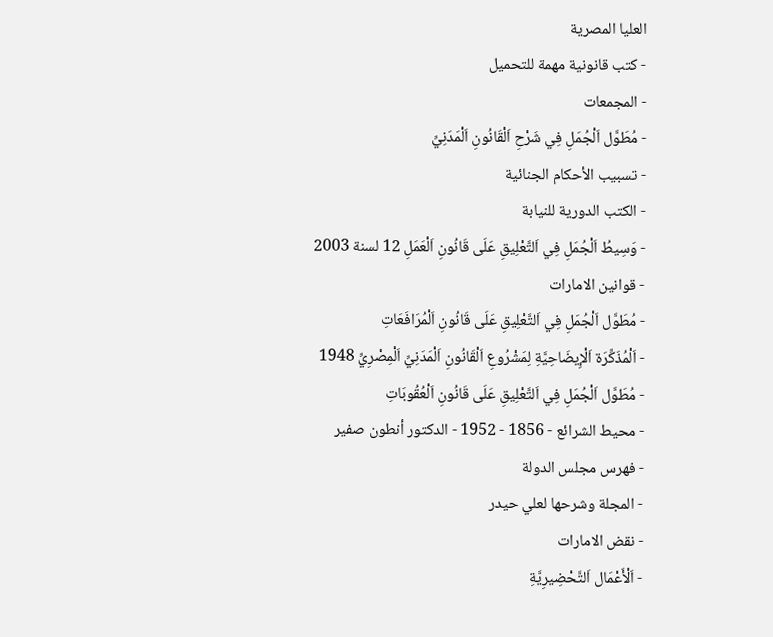العليا المصرية
- كتب قانونية مهمة للتحميل
- المجمعات
- مُطَوَّل اَلْجُمَلِ فِي شَرْحِ اَلْقَانُونِ اَلْمَدَنِيِّ
- تسبيب الأحكام الجنائية
- الكتب الدورية للنيابة
- وَسِيطُ اَلْجُمَلِ فِي اَلتَّعْلِيقِ عَلَى قَانُونِ اَلْعَمَلِ 12 لسنة 2003
- قوانين الامارات
- مُطَوَّل اَلْجُمَلِ فِي اَلتَّعْلِيقِ عَلَى قَانُونِ اَلْمُرَافَعَاتِ
- اَلْمُذَكِّرَة اَلْإِيضَاحِيَّةِ لِمَشْرُوعِ اَلْقَانُونِ اَلْمَدَنِيِّ اَلْمِصْرِيِّ 1948
- مُطَوَّل اَلْجُمَلِ فِي اَلتَّعْلِيقِ عَلَى قَانُونِ اَلْعُقُوبَاتِ
- محيط الشرائع - 1856 - 1952 - الدكتور أنطون صفير
- فهرس مجلس الدولة
- المجلة وشرحها لعلي حيدر
- نقض الامارات
- اَلْأَعْمَال اَلتَّحْضِيرِيَّةِ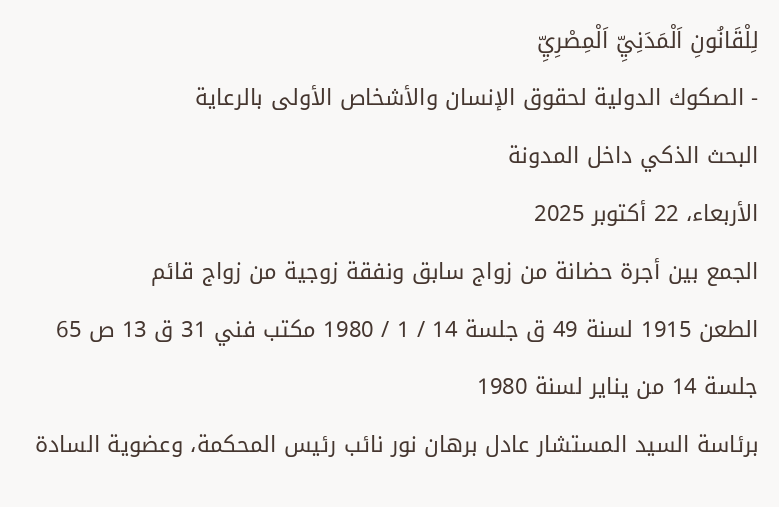لِلْقَانُونِ اَلْمَدَنِيِّ اَلْمِصْرِيِّ
- الصكوك الدولية لحقوق الإنسان والأشخاص الأولى بالرعاية
البحث الذكي داخل المدونة
الأربعاء، 22 أكتوبر 2025
الجمع بين أجرة حضانة من زواج سابق ونفقة زوجية من زواج قائم
الطعن 1915 لسنة 49 ق جلسة 14 / 1 / 1980 مكتب فني 31 ق 13 ص 65
جلسة 14 من يناير لسنة 1980
برئاسة السيد المستشار عادل برهان نور نائب رئيس المحكمة، وعضوية السادة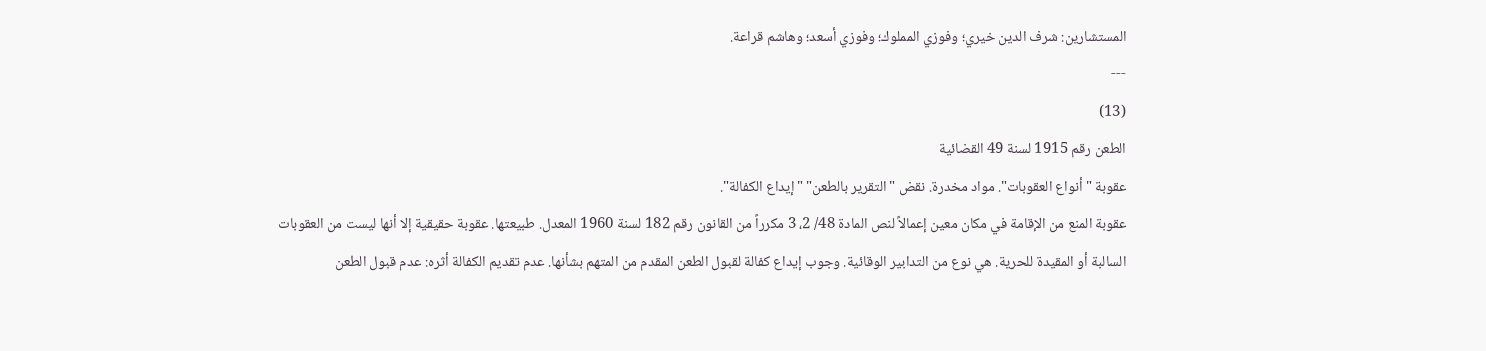المستشارين: شرف الدين خيري؛ وفوزي المملوك؛ وفوزي أسعد؛ وهاشم قراعة.
---
(13)
الطعن رقم 1915 لسنة 49 القضائية
عقوبة "أنواع العقوبات". مواد مخدرة. نقض "التقرير بالطعن" "إيداع الكفالة".
عقوبة المنع من الإقامة في مكان معين إعمالاً لنص المادة 48/ 2، 3 مكرراً من القانون رقم 182 لسنة 1960 المعدل. طبيعتها. عقوبة حقيقية إلا أنها ليست من العقوبات السالبة أو المقيدة للحرية. هي نوع من التدابير الوقائية. وجوب إيداع كفالة لقبول الطعن المقدم من المتهم بشأنها. عدم تقديم الكفالة أثره: عدم قبول الطعن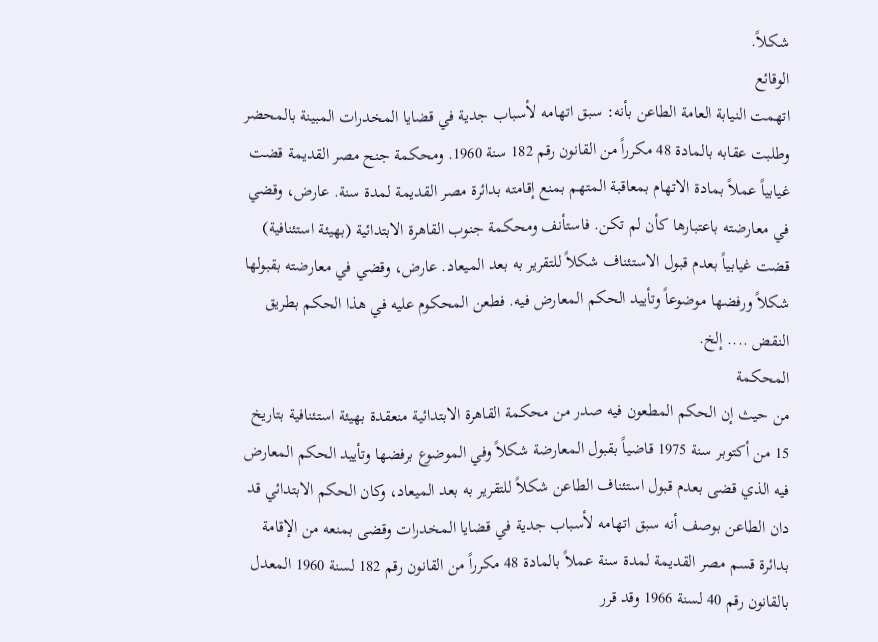شكلاً.
الوقائع
اتهمت النيابة العامة الطاعن بأنه: سبق اتهامه لأسباب جدية في قضايا المخدرات المبينة بالمحضر وطلبت عقابه بالمادة 48 مكرراً من القانون رقم 182 سنة 1960. ومحكمة جنح مصر القديمة قضت غيابياً عملاً بمادة الاتهام بمعاقبة المتهم بمنع إقامته بدائرة مصر القديمة لمدة سنة. عارض، وقضي في معارضته باعتبارها كأن لم تكن. فاستأنف ومحكمة جنوب القاهرة الابتدائية (بهيئة استئنافية) قضت غيابياً بعدم قبول الاستئناف شكلاً للتقرير به بعد الميعاد. عارض، وقضي في معارضته بقبولها شكلاً ورفضها موضوعاً وتأييد الحكم المعارض فيه. فطعن المحكوم عليه في هذا الحكم بطريق النقض .... إلخ.
المحكمة
من حيث إن الحكم المطعون فيه صدر من محكمة القاهرة الابتدائية منعقدة بهيئة استئنافية بتاريخ 15 من أكتوبر سنة 1975 قاضياً بقبول المعارضة شكلاً وفي الموضوع برفضها وتأييد الحكم المعارض فيه الذي قضى بعدم قبول استئناف الطاعن شكلاً للتقرير به بعد الميعاد، وكان الحكم الابتدائي قد دان الطاعن بوصف أنه سبق اتهامه لأسباب جدية في قضايا المخدرات وقضى بمنعه من الإقامة بدائرة قسم مصر القديمة لمدة سنة عملاً بالمادة 48 مكرراً من القانون رقم 182 لسنة 1960 المعدل بالقانون رقم 40 لسنة 1966 وقد قرر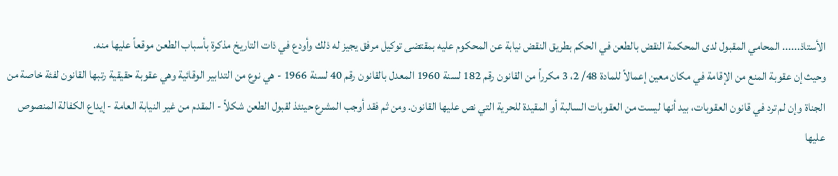الأستاذ...... المحامي المقبول لدى المحكمة النقض بالطعن في الحكم بطريق النقض نيابة عن المحكوم عليه بمقتضى توكيل مرفق يجيز له ذلك وأودع في ذات التاريخ مذكرة بأسباب الطعن موقعاً عليها منه.
وحيث إن عقوبة المنع من الإقامة في مكان معين إعمالاً للمادة 48/ 2، 3 مكرراً من القانون رقم 182 لسنة 1960 المعدل بالقانون رقم 40 لسنة 1966 - هي نوع من التدابير الوقائية وهي عقوبة حقيقية رتبها القانون لفئة خاصة من الجناة وإن لم ترد في قانون العقوبات، بيد أنها ليست من العقوبات السالبة أو المقيدة للحرية التي نص عليها القانون. ومن ثم فقد أوجب المشرع حينئذ لقبول الطعن شكلاً - المقدم من غير النيابة العامة - إيداع الكفالة المنصوص عليها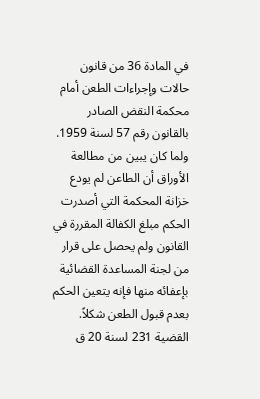في المادة 36 من قانون حالات وإجراءات الطعن أمام محكمة النقض الصادر بالقانون رقم 57 لسنة 1959. ولما كان يبين من مطالعة الأوراق أن الطاعن لم يودع خزانة المحكمة التي أصدرت الحكم مبلغ الكفالة المقررة في القانون ولم يحصل على قرار من لجنة المساعدة القضائية بإعفائه منها فإنه يتعين الحكم بعدم قبول الطعن شكلاً.
القضية 231 لسنة 20 ق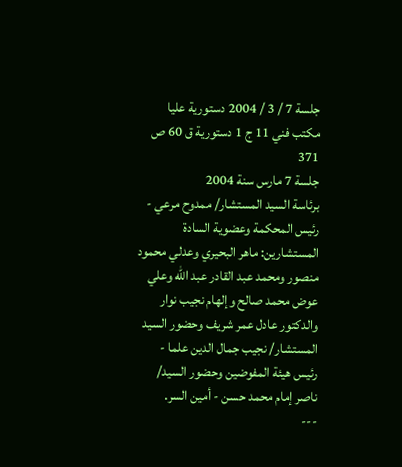جلسة 7 / 3 / 2004 دستورية عليا مكتب فني 11 ج 1 دستورية ق 60 ص 371
جلسة 7 مارس سنة 2004
برئاسة السيد المستشار/ ممدوح مرعي - رئيس المحكمة وعضوية السادة المستشارين: ماهر البحيري وعدلي محمود منصور ومحمد عبد القادر عبد الله وعلي عوض محمد صالح وإلهام نجيب نوار والدكتور عادل عمر شريف وحضور السيد المستشار/ نجيب جمال الدين علما - رئيس هيئة المفوضين وحضور السيد/ ناصر إمام محمد حسن - أمين السر.
---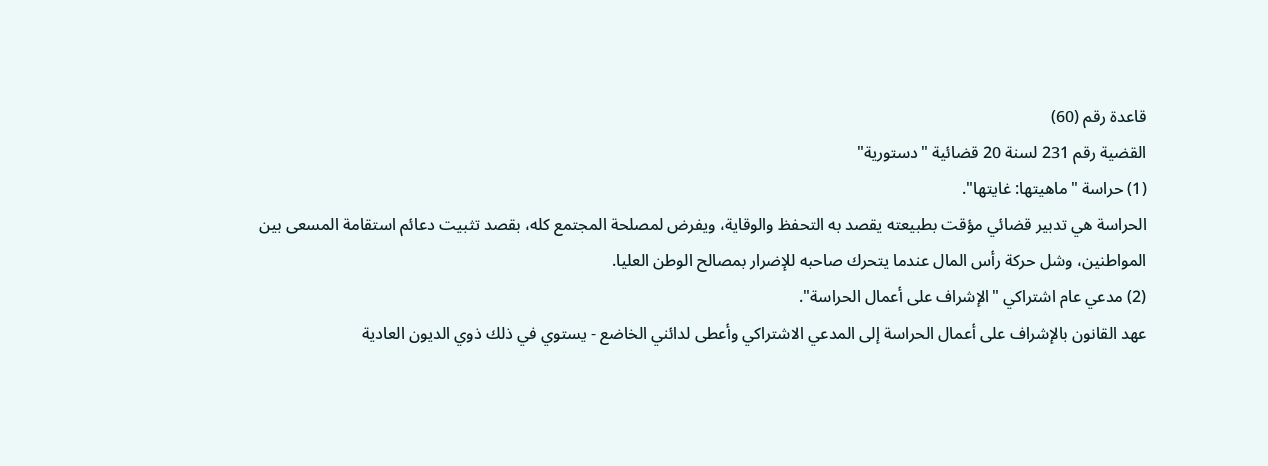قاعدة رقم (60)
القضية رقم 231 لسنة 20 قضائية "دستورية"
(1) حراسة "ماهيتها: غايتها".
الحراسة هي تدبير قضائي مؤقت بطبيعته يقصد به التحفظ والوقاية، ويفرض لمصلحة المجتمع كله، بقصد تثبيت دعائم استقامة المسعى بين المواطنين، وشل حركة رأس المال عندما يتحرك صاحبه للإضرار بمصالح الوطن العليا.
(2) مدعي عام اشتراكي "الإشراف على أعمال الحراسة".
عهد القانون بالإشراف على أعمال الحراسة إلى المدعي الاشتراكي وأعطى لدائني الخاضع - يستوي في ذلك ذوي الديون العادية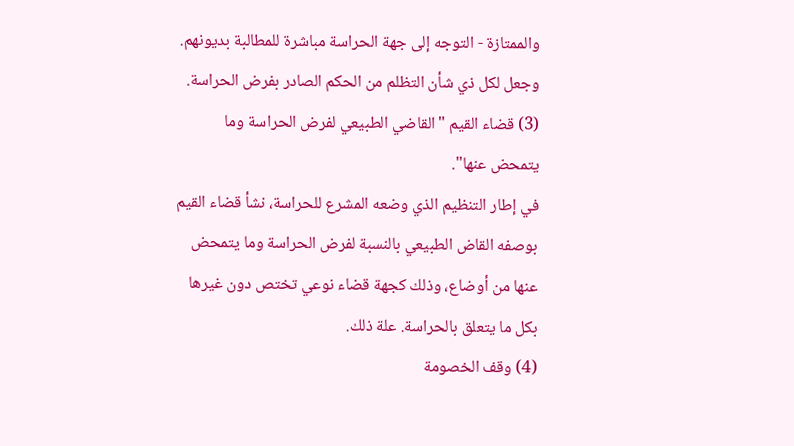والممتازة - التوجه إلى جهة الحراسة مباشرة للمطالبة بديونهم. وجعل لكل ذي شأن التظلم من الحكم الصادر بفرض الحراسة.
(3) قضاء القيم "القاضي الطبيعي لفرض الحراسة وما يتمحض عنها".
في إطار التنظيم الذي وضعه المشرع للحراسة، نشأ قضاء القيم بوصفه القاض الطبيعي بالنسبة لفرض الحراسة وما يتمحض عنها من أوضاع، وذلك كجهة قضاء نوعي تختص دون غيرها بكل ما يتعلق بالحراسة. علة ذلك.
(4) وقف الخصومة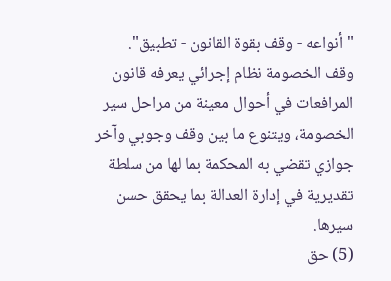"أنواعه - وقف بقوة القانون - تطبيق".
وقف الخصومة نظام إجرائي يعرفه قانون المرافعات في أحوال معينة من مراحل سير الخصومة، ويتنوع ما بين وقف وجوبي وآخر جوازي تقضي به المحكمة بما لها من سلطة تقديرية في إدارة العدالة بما يحقق حسن سيرها.
(5) حق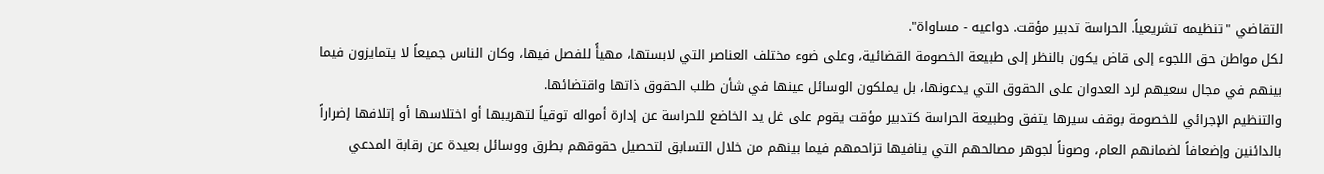التقاضي "تنظيمه تشريعياً. الحراسة تدبير مؤقت. دواعيه - مساواة".
لكل مواطن حق اللجوء إلى قاض يكون بالنظر إلى طبيعة الخصومة القضائية، وعلى ضوء مختلف العناصر التي لابستها، مهيأً للفصل فيها، وكان الناس جميعاً لا يتمايزون فيما بينهم في مجال سعيهم لرد العدوان على الحقوق التي يدعونها، بل يملكون الوسائل عينها في شأن طلب الحقوق ذاتها واقتضائها.
والتنظيم الإجرائي للخصومة بوقف سيرها يتفق وطبيعة الحراسة كتدبير مؤقت يقوم على غل يد الخاضع للحراسة عن إدارة أمواله توقياً لتهريبها أو اختلاسها أو إتلافها إضراراً بالدائنين وإضعافاً لضمانهم العام، وصوناً لجوهر مصالحهم التي ينافيها تزاحمهم فيما بينهم من خلال التسابق لتحصيل حقوقهم بطرق ووسائل بعيدة عن رقابة المدعي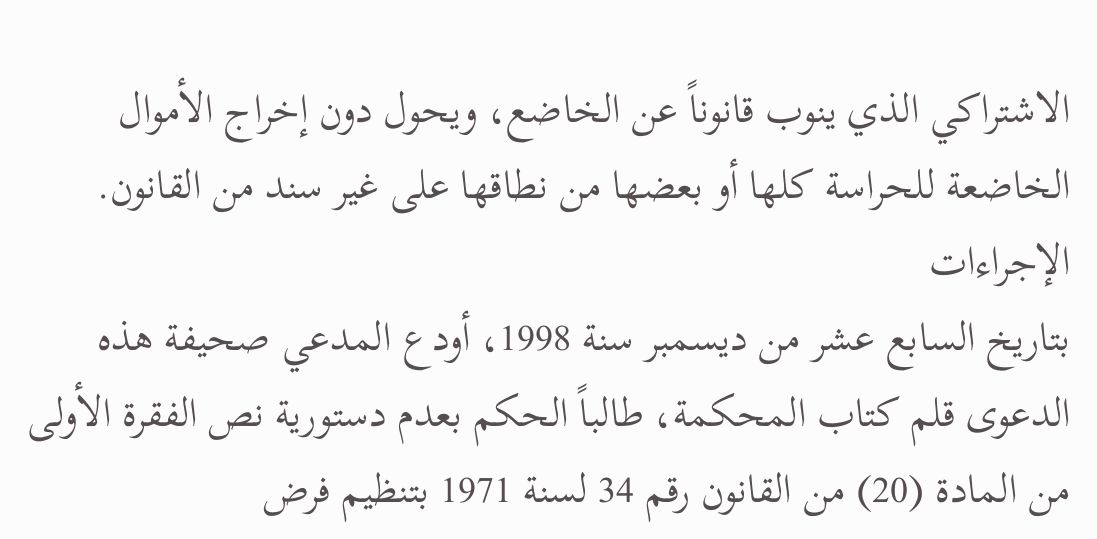الاشتراكي الذي ينوب قانوناً عن الخاضع، ويحول دون إخراج الأموال الخاضعة للحراسة كلها أو بعضها من نطاقها على غير سند من القانون.
الإجراءات
بتاريخ السابع عشر من ديسمبر سنة 1998، أودع المدعي صحيفة هذه الدعوى قلم كتاب المحكمة، طالباً الحكم بعدم دستورية نص الفقرة الأولى من المادة (20) من القانون رقم 34 لسنة 1971 بتنظيم فرض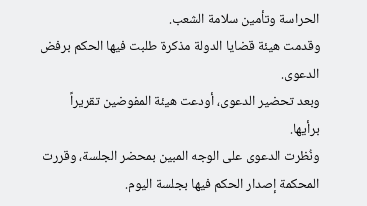الحراسة وتأمين سلامة الشعب.
وقدمت هيئة قضايا الدولة مذكرة طلبت فيها الحكم برفض الدعوى.
وبعد تحضير الدعوى، أودعت هيئة المفوضين تقريراً برأيها.
ونُظرت الدعوى على الوجه المبين بمحضر الجلسة، وقررت المحكمة إصدار الحكم فيها بجلسة اليوم.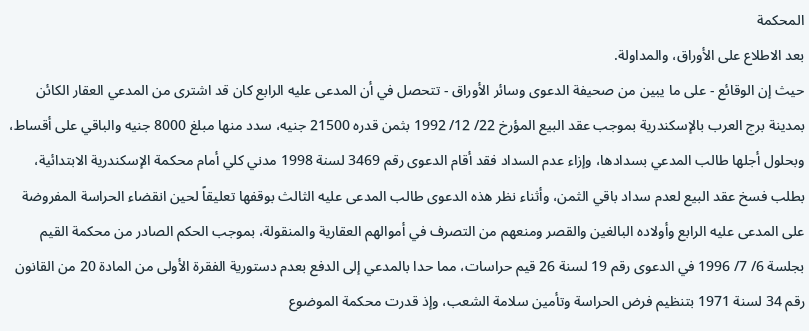المحكمة
بعد الاطلاع على الأوراق، والمداولة.
حيث إن الوقائع - على ما يبين من صحيفة الدعوى وسائر الأوراق - تتحصل في أن المدعى عليه الرابع كان قد اشترى من المدعي العقار الكائن بمدينة برج العرب بالإسكندرية بموجب عقد البيع المؤرخ 22/ 12/ 1992 بثمن قدره 21500 جنيه، سدد منها مبلغ 8000 جنيه والباقي على أقساط، وبحلول أجلها طالب المدعي بسدادها، وإزاء عدم السداد فقد أقام الدعوى رقم 3469 لسنة 1998 مدني كلي أمام محكمة الإسكندرية الابتدائية، بطلب فسخ عقد البيع لعدم سداد باقي الثمن، وأثناء نظر هذه الدعوى طالب المدعى عليه الثالث بوقفها تعليقاً لحين انقضاء الحراسة المفروضة على المدعى عليه الرابع وأولاده البالغين والقصر ومنعهم من التصرف في أموالهم العقارية والمنقولة، بموجب الحكم الصادر من محكمة القيم بجلسة 6/ 7/ 1996 في الدعوى رقم 19 لسنة 26 قيم حراسات، مما حدا بالمدعي إلى الدفع بعدم دستورية الفقرة الأولى من المادة 20 من القانون رقم 34 لسنة 1971 بتنظيم فرض الحراسة وتأمين سلامة الشعب، وإذ قدرت محكمة الموضوع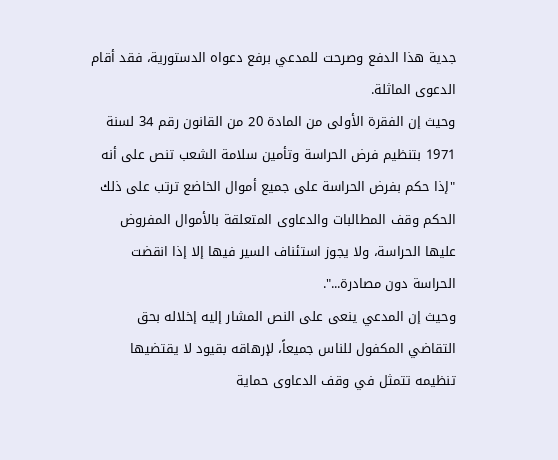جدية هذا الدفع وصرحت للمدعي برفع دعواه الدستورية، فقد أقام الدعوى الماثلة.
وحيث إن الفقرة الأولى من المادة 20 من القانون رقم 34 لسنة 1971 بتنظيم فرض الحراسة وتأمين سلامة الشعب تنص على أنه "إذا حكم بفرض الحراسة على جميع أموال الخاضع ترتب على ذلك الحكم وقف المطالبات والدعاوى المتعلقة بالأموال المفروض عليها الحراسة، ولا يجوز استئناف السير فيها إلا إذا انقضت الحراسة دون مصادرة...".
وحيث إن المدعي ينعى على النص المشار إليه إخلاله بحق التقاضي المكفول للناس جميعاً، لإرهاقه بقيود لا يقتضيها تنظيمه تتمثل في وقف الدعاوى حماية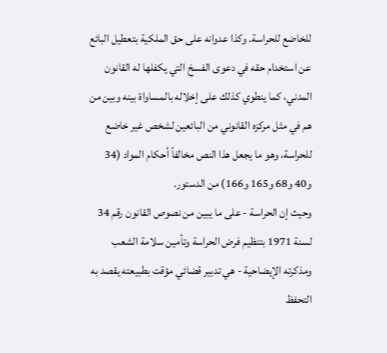للخاضع للحراسة. وكذا عدوانه على حق الملكية بتعطيل البائع عن استخدام حقه في دعوى الفسخ التي يكفلها له القانون المدني، كما ينطوي كذلك على إخلاله بالمساواة بينه وبين من هم في مثل مركزه القانوني من البائعين لشخص غير خاضع للحراسة، وهو ما يجعل هذا النص مخالفاً أحكام المواد (34 و40 و68 و165 و166) من الدستور.
وحيث إن الحراسة - على ما يبين من نصوص القانون رقم 34 لسنة 1971 بتنظيم فرض الحراسة وتأمين سلامة الشعب ومذكرته الإيضاحية - هي تدبير قضائي مؤقت بطبيعته يقصد به التحفظ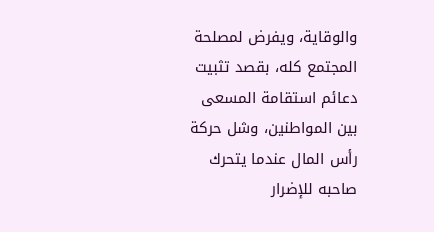والوقاية، ويفرض لمصلحة المجتمع كله، بقصد تثبيت دعائم استقامة المسعى بين المواطنين، وشل حركة رأس المال عندما يتحرك صاحبه للإضرار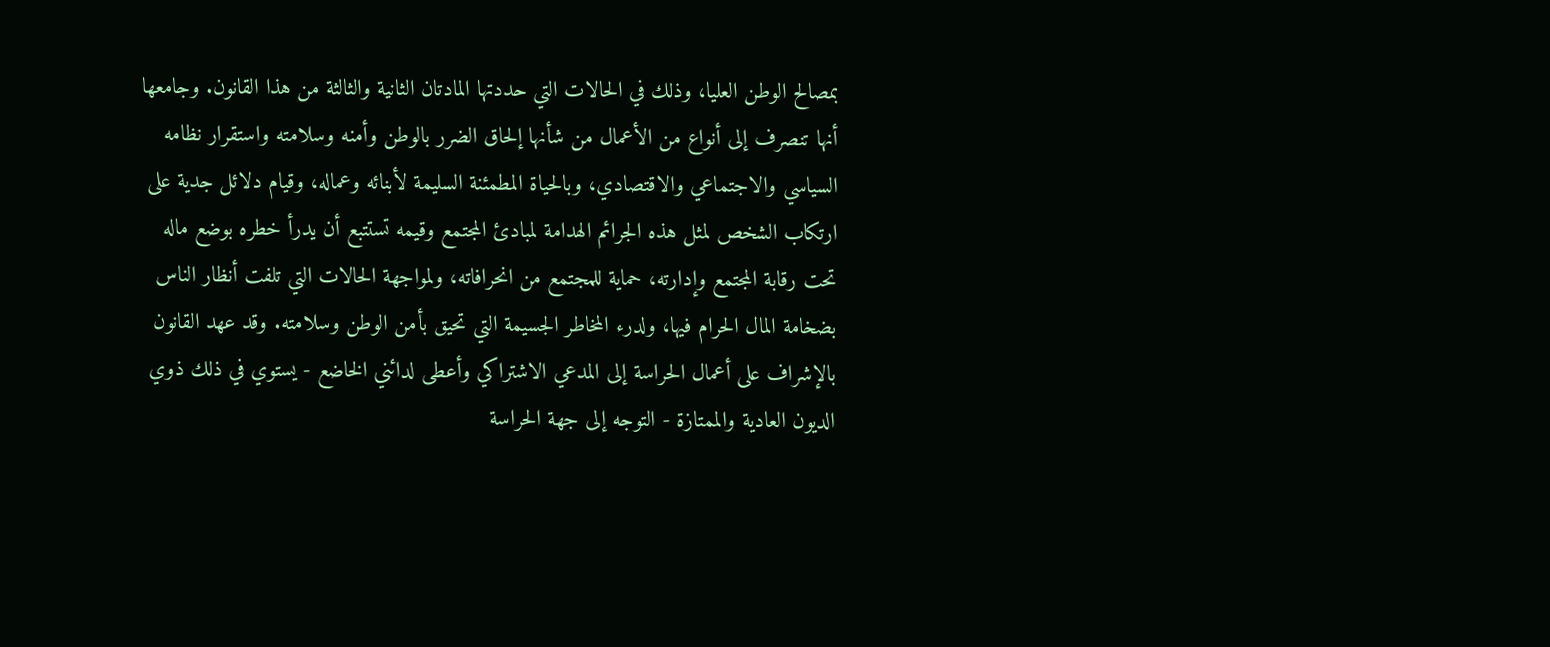بمصالح الوطن العليا، وذلك في الحالات التي حددتها المادتان الثانية والثالثة من هذا القانون. وجامعها أنها تنصرف إلى أنواع من الأعمال من شأنها إلحاق الضرر بالوطن وأمنه وسلامته واستقرار نظامه السياسي والاجتماعي والاقتصادي، وبالحياة المطمئنة السليمة لأبنائه وعماله، وقيام دلائل جدية على ارتكاب الشخص لمثل هذه الجرائم الهدامة لمبادئ المجتمع وقيمه تستتبع أن يدرأ خطره بوضع ماله تحت رقابة المجتمع وإدارته، حماية للمجتمع من انحرافاته، ولمواجهة الحالات التي تلفت أنظار الناس بضخامة المال الحرام فيها، ولدرء المخاطر الجسيمة التي تحيق بأمن الوطن وسلامته. وقد عهد القانون بالإشراف على أعمال الحراسة إلى المدعي الاشتراكي وأعطى لدائني الخاضع - يستوي في ذلك ذوي الديون العادية والممتازة - التوجه إلى جهة الحراسة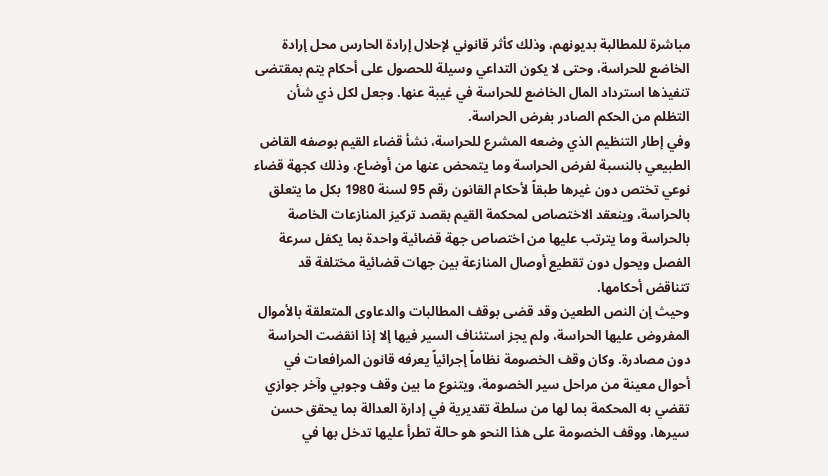مباشرة للمطالبة بديونهم، وذلك كأثر قانوني لإحلال إرادة الحارس محل إرادة الخاضع للحراسة، وحتى لا يكون التداعي وسيلة للحصول على أحكام يتم بمقتضى تنفيذها استرداد المال الخاضع للحراسة في غيبة عنها. وجعل لكل ذي شأن التظلم من الحكم الصادر بفرض الحراسة.
وفي إطار التنظيم الذي وضعه المشرع للحراسة، نشأ قضاء القيم بوصفه القاض الطبيعي بالنسبة لفرض الحراسة وما يتمحض عنها من أوضاع، وذلك كجهة قضاء نوعي تختص دون غيرها طبقاً لأحكام القانون رقم 95 لسنة 1980 بكل ما يتعلق بالحراسة، وينعقد الاختصاص لمحكمة القيم بقصد تركيز المنازعات الخاصة بالحراسة وما يترتب عليها من اختصاص جهة قضائية واحدة بما يكفل سرعة الفصل ويحول دون تقطيع أوصال المنازعة بين جهات قضائية مختلفة قد تتناقض أحكامها.
وحيث إن النص الطعين وقد قضى بوقف المطالبات والدعاوى المتعلقة بالأموال المفروض عليها الحراسة، ولم يجز استئناف السير فيها إلا إذا انقضت الحراسة دون مصادرة. وكان وقف الخصومة نظاماً إجرائياً يعرفه قانون المرافعات في أحوال معينة من مراحل سير الخصومة، ويتنوع ما بين وقف وجوبي وآخر جوازي تقضي به المحكمة بما لها من سلطة تقديرية في إدارة العدالة بما يحقق حسن سيرها، ووقف الخصومة على هذا النحو هو حالة تطرأ عليها تدخل بها في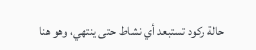حالة ركود تستبعد أي نشاط حتى ينتهي، وهو هنا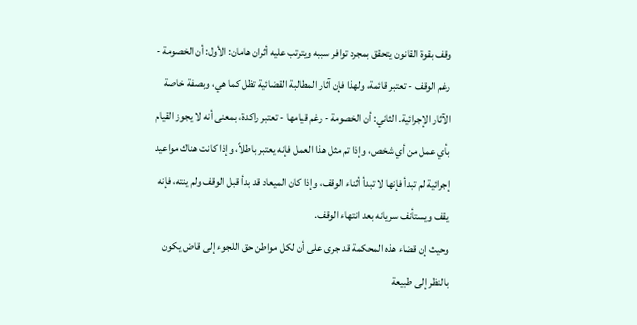وقف بقوة القانون يتحقق بمجرد توافر سببه ويترتب عليه أثران هامان: الأول: أن الخصومة - رغم الوقف - تعتبر قائمة، ولهذا فإن آثار المطالبة القضائية تظل كما هي، وبصفة خاصة الآثار الإجرائية. الثاني: أن الخصومة - رغم قيامها - تعتبر راكدة، بمعنى أنه لا يجوز القيام بأي عمل من أي شخص، وإذا تم مثل هذا العمل فإنه يعتبر باطلاً، وإذا كانت هناك مواعيد إجرائية لم تبدأ فإنها لا تبدأ أثناء الوقف، وإذا كان الميعاد قد بدأ قبل الوقف ولم ينته، فإنه يقف ويستأنف سريانه بعد انتهاء الوقف.
وحيث إن قضاء هذه المحكمة قد جرى على أن لكل مواطن حق اللجوء إلى قاض يكون بالنظر إلى طبيعة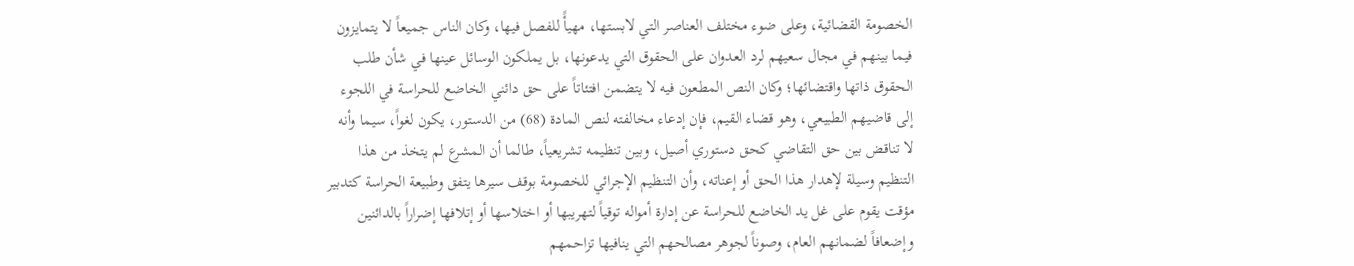الخصومة القضائية، وعلى ضوء مختلف العناصر التي لابستها، مهيأً للفصل فيها، وكان الناس جميعاً لا يتمايزون فيما بينهم في مجال سعيهم لرد العدوان على الحقوق التي يدعونها، بل يملكون الوسائل عينها في شأن طلب الحقوق ذاتها واقتضائها؛ وكان النص المطعون فيه لا يتضمن افتئاتاً على حق دائني الخاضع للحراسة في اللجوء إلى قاضيهم الطبيعي، وهو قضاء القيم، فإن إدعاء مخالفته لنص المادة (68) من الدستور، يكون لغواً، سيما وأنه لا تناقض بين حق التقاضي كحق دستوري أصيل، وبين تنظيمه تشريعياً، طالما أن المشرع لم يتخذ من هذا التنظيم وسيلة لإهدار هذا الحق أو إعناته، وأن التنظيم الإجرائي للخصومة بوقف سيرها يتفق وطبيعة الحراسة كتدبير مؤقت يقوم على غل يد الخاضع للحراسة عن إدارة أمواله توقياً لتهريبها أو اختلاسها أو إتلافها إضراراً بالدائنين وإضعافاً لضمانهم العام، وصوناً لجوهر مصالحهم التي ينافيها تزاحمهم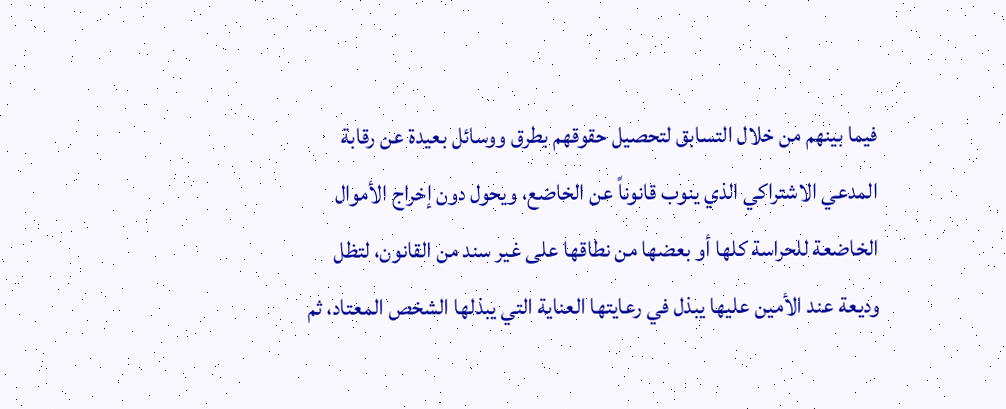فيما بينهم من خلال التسابق لتحصيل حقوقهم بطرق ووسائل بعيدة عن رقابة المدعي الاشتراكي الذي ينوب قانوناً عن الخاضع، ويحول دون إخراج الأموال الخاضعة للحراسة كلها أو بعضها من نطاقها على غير سند من القانون، لتظل وديعة عند الأمين عليها يبذل في رعايتها العناية التي يبذلها الشخص المعتاد، ثم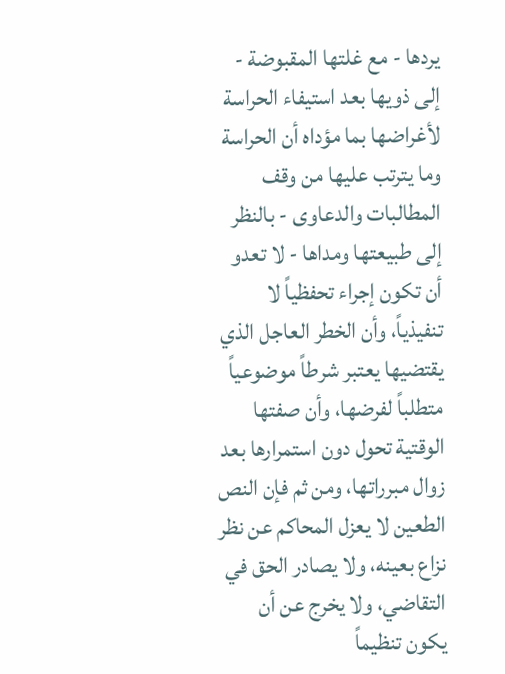يردها - مع غلتها المقبوضة - إلى ذويها بعد استيفاء الحراسة لأغراضها بما مؤداه أن الحراسة وما يترتب عليها من وقف المطالبات والدعاوى - بالنظر إلى طبيعتها ومداها - لا تعدو أن تكون إجراء تحفظياً لا تنفيذياً، وأن الخطر العاجل الذي يقتضيها يعتبر شرطاً موضوعياً متطلباً لفرضها، وأن صفتها الوقتية تحول دون استمرارها بعد زوال مبرراتها، ومن ثم فإن النص الطعين لا يعزل المحاكم عن نظر نزاع بعينه، ولا يصادر الحق في التقاضي، ولا يخرج عن أن يكون تنظيماً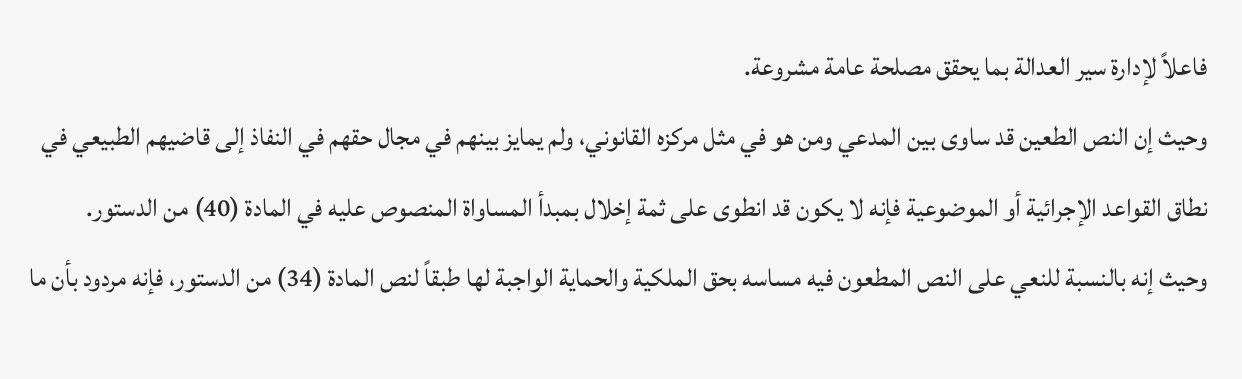فاعلاً لإدارة سير العدالة بما يحقق مصلحة عامة مشروعة.
وحيث إن النص الطعين قد ساوى بين المدعي ومن هو في مثل مركزه القانوني، ولم يمايز بينهم في مجال حقهم في النفاذ إلى قاضيهم الطبيعي في نطاق القواعد الإجرائية أو الموضوعية فإنه لا يكون قد انطوى على ثمة إخلال بمبدأ المساواة المنصوص عليه في المادة (40) من الدستور.
وحيث إنه بالنسبة للنعي على النص المطعون فيه مساسه بحق الملكية والحماية الواجبة لها طبقاً لنص المادة (34) من الدستور، فإنه مردود بأن ما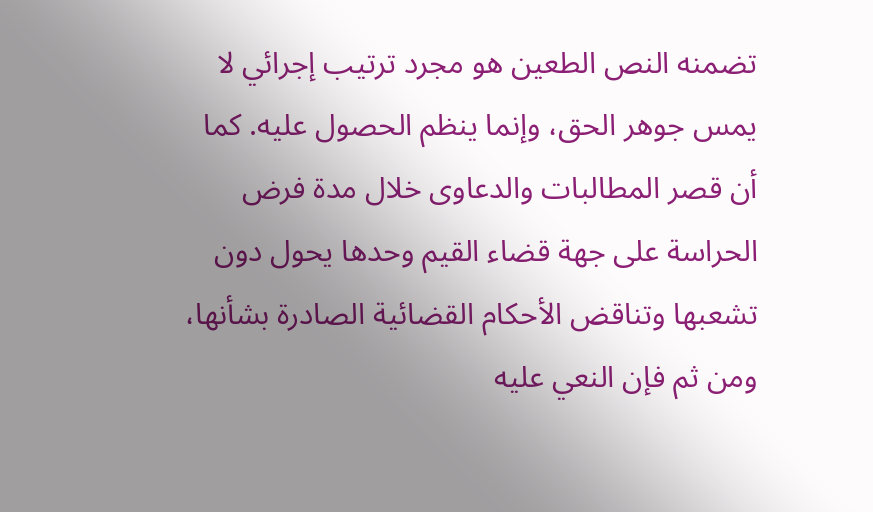تضمنه النص الطعين هو مجرد ترتيب إجرائي لا يمس جوهر الحق، وإنما ينظم الحصول عليه. كما أن قصر المطالبات والدعاوى خلال مدة فرض الحراسة على جهة قضاء القيم وحدها يحول دون تشعبها وتناقض الأحكام القضائية الصادرة بشأنها، ومن ثم فإن النعي عليه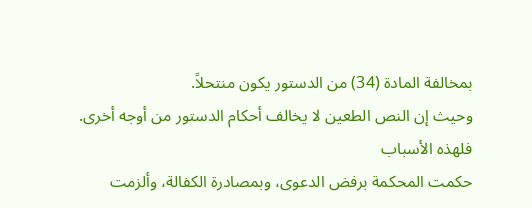بمخالفة المادة (34) من الدستور يكون منتحلاً.
وحيث إن النص الطعين لا يخالف أحكام الدستور من أوجه أخرى.
فلهذه الأسباب
حكمت المحكمة برفض الدعوى، وبمصادرة الكفالة، وألزمت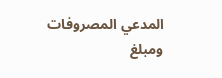المدعي المصروفات ومبلغ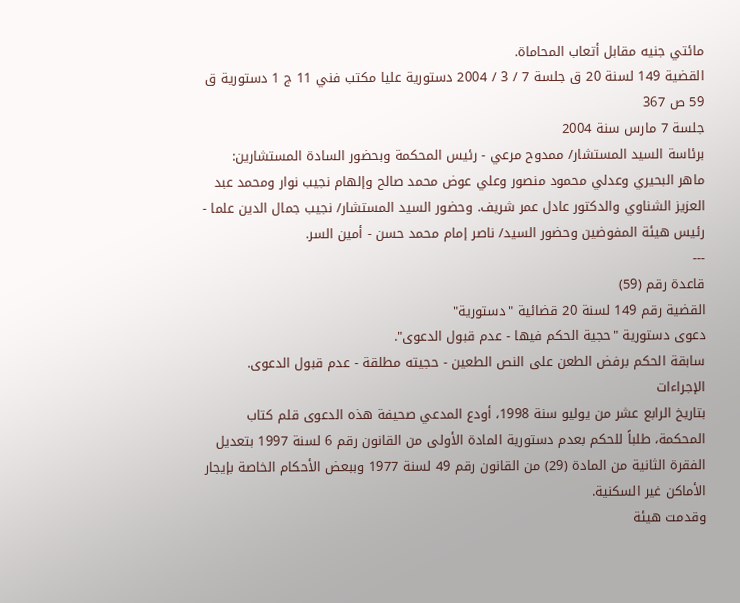مائتي جنيه مقابل أتعاب المحاماة.
القضية 149 لسنة 20 ق جلسة 7 / 3 / 2004 دستورية عليا مكتب فني 11 ج 1 دستورية ق 59 ص 367
جلسة 7 مارس سنة 2004
برئاسة السيد المستشار/ ممدوح مرعي - رئيس المحكمة وبحضور السادة المستشارين: ماهر البحيري وعدلي محمود منصور وعلي عوض محمد صالح وإلهام نجيب نوار ومحمد عبد العزيز الشناوي والدكتور عادل عمر شريف. وحضور السيد المستشار/ نجيب جمال الدين علما - رئيس هيئة المفوضين وحضور السيد/ ناصر إمام محمد حسن - أمين السر.
---
قاعدة رقم (59)
القضية رقم 149 لسنة 20 قضائية "دستورية"
دعوى دستورية "حجية الحكم فيها - عدم قبول الدعوى".
سابقة الحكم برفض الطعن على النص الطعين - حجيته مطلقة - عدم قبول الدعوى.
الإجراءات
بتاريخ الرابع عشر من يوليو سنة 1998، أودع المدعي صحيفة هذه الدعوى قلم كتاب المحكمة، طلباً للحكم بعدم دستورية المادة الأولى من القانون رقم 6 لسنة 1997 بتعديل الفقرة الثانية من المادة (29) من القانون رقم 49 لسنة 1977 وببعض الأحكام الخاصة بإيجار الأماكن غير السكنية.
وقدمت هيئة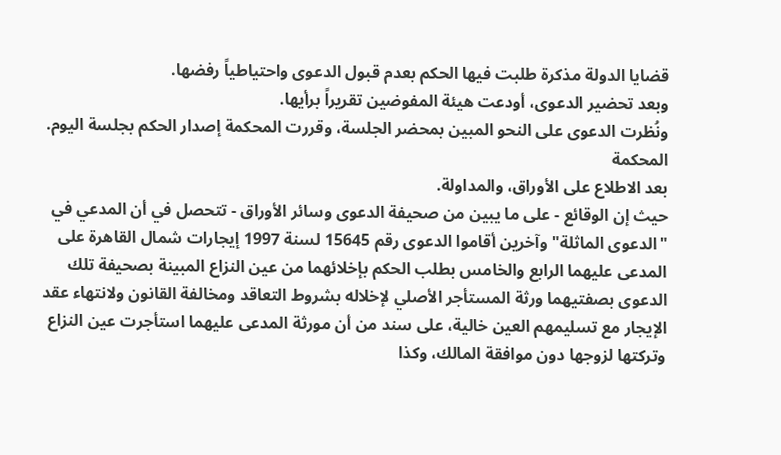قضايا الدولة مذكرة طلبت فيها الحكم بعدم قبول الدعوى واحتياطياً رفضها.
وبعد تحضير الدعوى، أودعت هيئة المفوضين تقريراً برأيها.
ونُظرت الدعوى على النحو المبين بمحضر الجلسة، وقررت المحكمة إصدار الحكم بجلسة اليوم.
المحكمة
بعد الاطلاع على الأوراق، والمداولة.
حيث إن الوقائع - على ما يبين من صحيفة الدعوى وسائر الأوراق - تتحصل في أن المدعي في "الدعوى الماثلة" وآخرين أقاموا الدعوى رقم 15645 لسنة 1997 إيجارات شمال القاهرة على المدعى عليهما الرابع والخامس بطلب الحكم بإخلائهما من عين النزاع المبينة بصحيفة تلك الدعوى بصفتيهما ورثة المستأجر الأصلي لإخلاله بشروط التعاقد ومخالفة القانون ولانتهاء عقد الإيجار مع تسليمهم العين خالية، على سند من أن مورثة المدعى عليهما استأجرت عين النزاع وتركتها لزوجها دون موافقة المالك، وكذا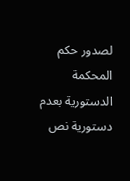لصدور حكم المحكمة الدستورية بعدم دستورية نص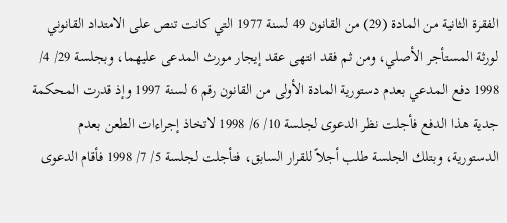الفقرة الثانية من المادة (29) من القانون 49 لسنة 1977 التي كانت تنص على الامتداد القانوني لورثة المستأجر الأصلي، ومن ثم فقد انتهى عقد إيجار مورث المدعى عليهما، وبجلسة 29/ 4/ 1998 دفع المدعي بعدم دستورية المادة الأولى من القانون رقم 6 لسنة 1997 وإذ قدرت المحكمة جدية هذا الدفع فأجلت نظر الدعوى لجلسة 10/ 6/ 1998 لاتخاذ إجراءات الطعن بعدم الدستورية، وبتلك الجلسة طلب أجلاً للقرار السابق، فتأجلت لجلسة 5/ 7/ 1998 فأقام الدعوى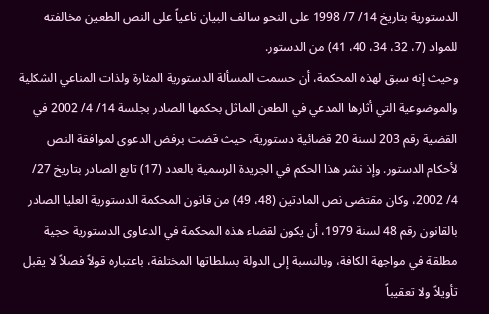الدستورية بتاريخ 14/ 7/ 1998 على النحو سالف البيان ناعياً على النص الطعين مخالفته للمواد (7، 32، 34، 40، 41) من الدستور.
وحيث إنه سبق لهذه المحكمة، أن حسمت المسألة الدستورية المثارة ولذات المناعي الشكلية والموضوعية التي أثارها المدعي في الطعن الماثل بحكمها الصادر بجلسة 14/ 4/ 2002 في القضية رقم 203 لسنة 20 قضائية دستورية، حيث قضت برفض الدعوى لموافقة النص لأحكام الدستور. وإذ نشر هذا الحكم في الجريدة الرسمية بالعدد (17) تابع الصادر بتاريخ 27/ 4/ 2002، وكان مقتضى نص المادتين (48، 49) من قانون المحكمة الدستورية العليا الصادر بالقانون رقم 48 لسنة 1979، أن يكون لقضاء هذه المحكمة في الدعاوى الدستورية حجية مطلقة في مواجهة الكافة، وبالنسبة إلى الدولة بسلطاتها المختلفة، باعتباره قولاً فصلاً لا يقبل تأويلاً ولا تعقيباً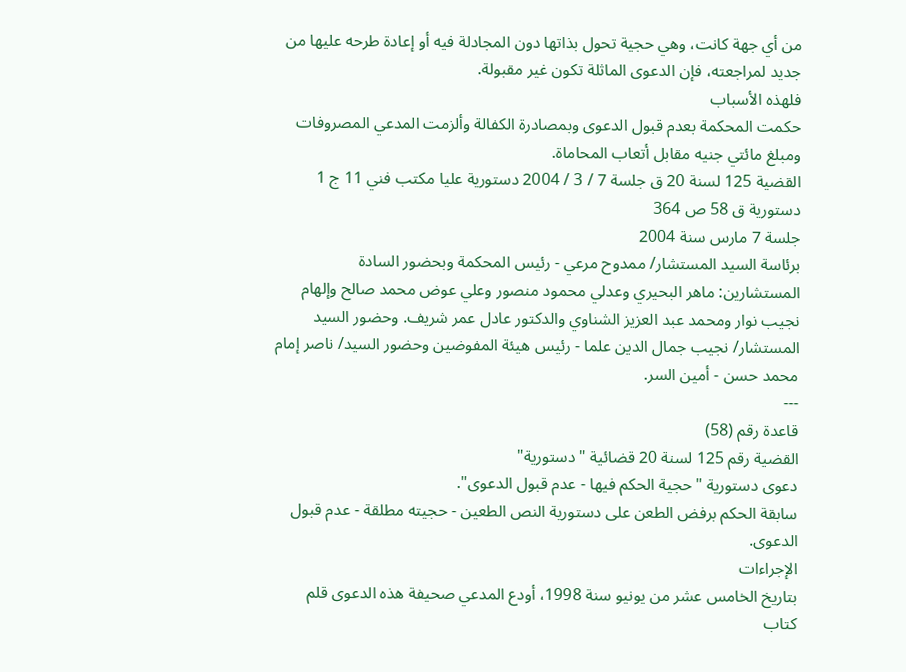من أي جهة كانت، وهي حجية تحول بذاتها دون المجادلة فيه أو إعادة طرحه عليها من جديد لمراجعته، فإن الدعوى الماثلة تكون غير مقبولة.
فلهذه الأسباب
حكمت المحكمة بعدم قبول الدعوى وبمصادرة الكفالة وألزمت المدعي المصروفات ومبلغ مائتي جنيه مقابل أتعاب المحاماة.
القضية 125 لسنة 20 ق جلسة 7 / 3 / 2004 دستورية عليا مكتب فني 11 ج 1 دستورية ق 58 ص 364
جلسة 7 مارس سنة 2004
برئاسة السيد المستشار/ ممدوح مرعي - رئيس المحكمة وبحضور السادة المستشارين: ماهر البحيري وعدلي محمود منصور وعلي عوض محمد صالح وإلهام نجيب نوار ومحمد عبد العزيز الشناوي والدكتور عادل عمر شريف. وحضور السيد المستشار/ نجيب جمال الدين علما - رئيس هيئة المفوضين وحضور السيد/ ناصر إمام محمد حسن - أمين السر.
---
قاعدة رقم (58)
القضية رقم 125 لسنة 20 قضائية "دستورية"
دعوى دستورية "حجية الحكم فيها - عدم قبول الدعوى".
سابقة الحكم برفض الطعن على دستورية النص الطعين - حجيته مطلقة - عدم قبول الدعوى.
الإجراءات
بتاريخ الخامس عشر من يونيو سنة 1998، أودع المدعي صحيفة هذه الدعوى قلم كتاب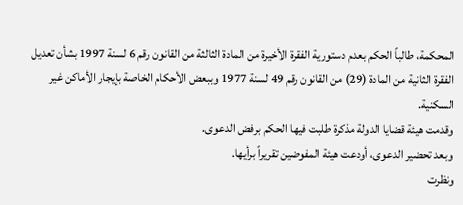المحكمة، طالباً الحكم بعدم دستورية الفقرة الأخيرة من المادة الثالثة من القانون رقم 6 لسنة 1997 بشأن تعديل الفقرة الثانية من المادة (29) من القانون رقم 49 لسنة 1977 وببعض الأحكام الخاصة بإيجار الأماكن غير السكنية.
وقدمت هيئة قضايا الدولة مذكرة طلبت فيها الحكم برفض الدعوى.
وبعد تحضير الدعوى، أودعت هيئة المفوضين تقريراً برأيها.
ونظرت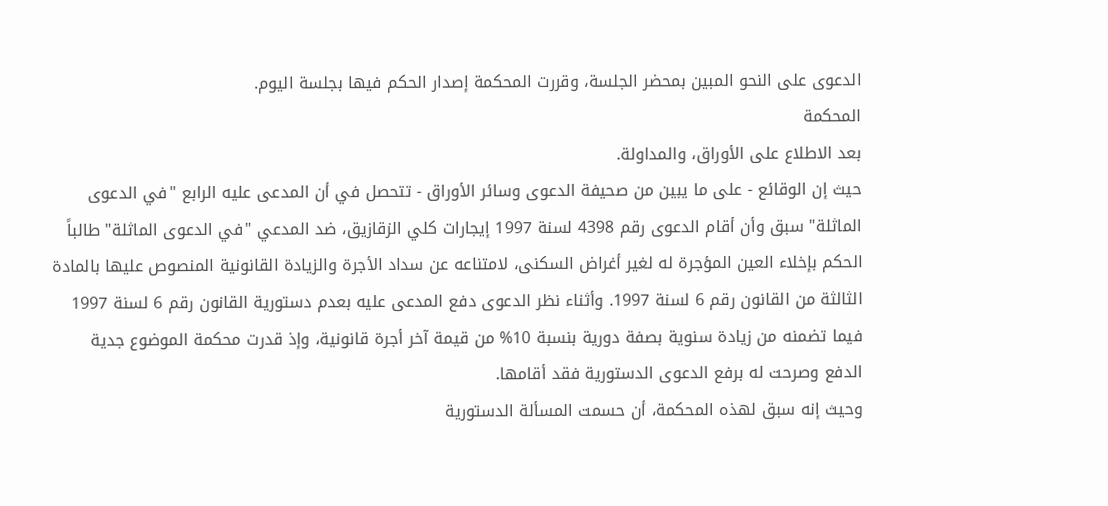الدعوى على النحو المبين بمحضر الجلسة، وقررت المحكمة إصدار الحكم فيها بجلسة اليوم.
المحكمة
بعد الاطلاع على الأوراق، والمداولة.
حيث إن الوقائع - على ما يبين من صحيفة الدعوى وسائر الأوراق - تتحصل في أن المدعى عليه الرابع "في الدعوى الماثلة" سبق وأن أقام الدعوى رقم 4398 لسنة 1997 إيجارات كلي الزقازيق، ضد المدعي "في الدعوى الماثلة" طالباً الحكم بإخلاء العين المؤجرة له لغير أغراض السكنى، لامتناعه عن سداد الأجرة والزيادة القانونية المنصوص عليها بالمادة الثالثة من القانون رقم 6 لسنة 1997. وأثناء نظر الدعوى دفع المدعى عليه بعدم دستورية القانون رقم 6 لسنة 1997 فيما تضمنه من زيادة سنوية بصفة دورية بنسبة 10% من قيمة آخر أجرة قانونية، وإذ قدرت محكمة الموضوع جدية الدفع وصرحت له برفع الدعوى الدستورية فقد أقامها.
وحيث إنه سبق لهذه المحكمة، أن حسمت المسألة الدستورية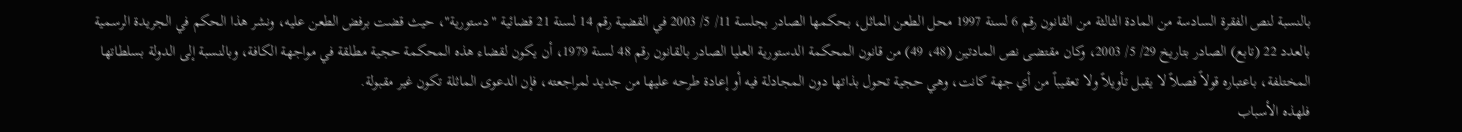بالنسبة لنص الفقرة السادسة من المادة الثالثة من القانون رقم 6 لسنة 1997 محل الطعن الماثل، بحكمها الصادر بجلسة 11/ 5/ 2003 في القضية رقم 14 لسنة 21 قضائية "دستورية"، حيث قضت برفض الطعن عليه، ونشر هذا الحكم في الجريدة الرسمية بالعدد 22 (تابع) الصادر بتاريخ 29/ 5/ 2003، وكان مقتضى نص المادتين (48، 49) من قانون المحكمة الدستورية العليا الصادر بالقانون رقم 48 لسنة 1979، أن يكون لقضاء هذه المحكمة حجية مطلقة في مواجهة الكافة، وبالنسبة إلى الدولة بسلطاتها المختلفة، باعتباره قولاً فصلاً لا يقبل تأويلاً ولا تعقيباً من أي جهة كانت، وهي حجية تحول بذاتها دون المجادلة فيه أو إعادة طرحه عليها من جديد لمراجعته، فإن الدعوى الماثلة تكون غير مقبولة.
فلهذه الأسباب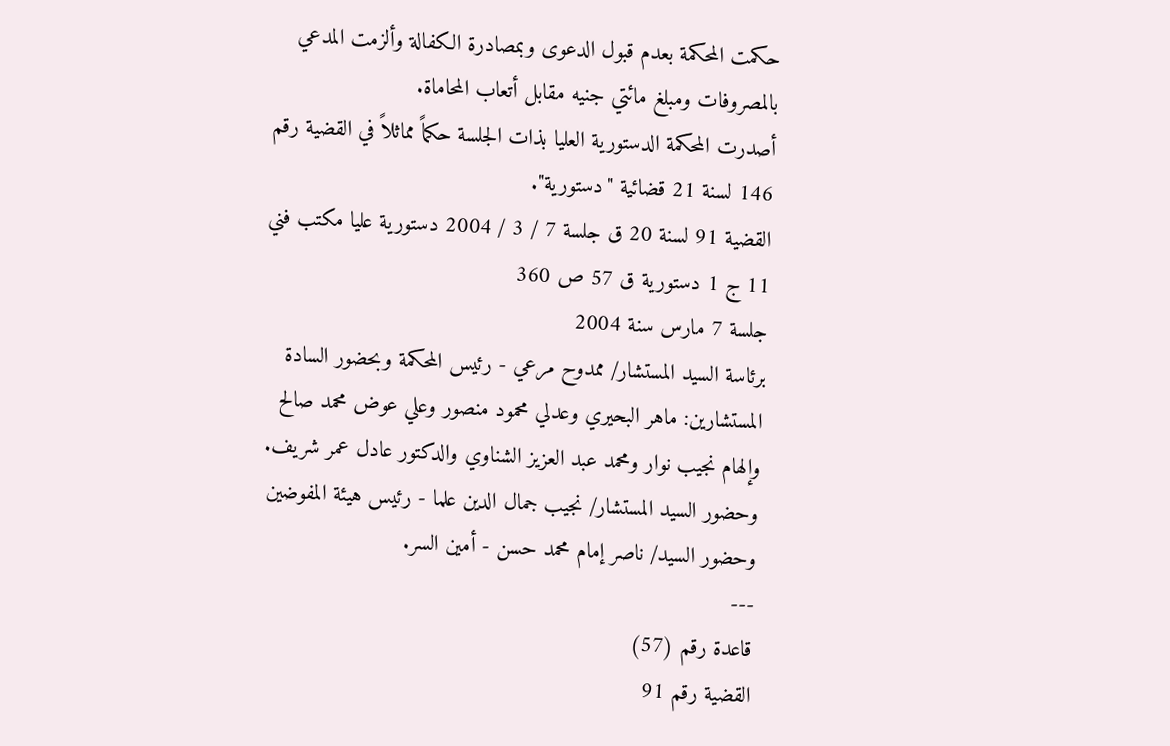حكمت المحكمة بعدم قبول الدعوى وبمصادرة الكفالة وألزمت المدعي بالمصروفات ومبلغ مائتي جنيه مقابل أتعاب المحاماة.
أصدرت المحكمة الدستورية العليا بذات الجلسة حكماً مماثلاً في القضية رقم 146 لسنة 21 قضائية "دستورية".
القضية 91 لسنة 20 ق جلسة 7 / 3 / 2004 دستورية عليا مكتب فني 11 ج 1 دستورية ق 57 ص 360
جلسة 7 مارس سنة 2004
برئاسة السيد المستشار/ ممدوح مرعي - رئيس المحكمة وبحضور السادة المستشارين: ماهر البحيري وعدلي محمود منصور وعلي عوض محمد صالح وإلهام نجيب نوار ومحمد عبد العزيز الشناوي والدكتور عادل عمر شريف. وحضور السيد المستشار/ نجيب جمال الدين علما - رئيس هيئة المفوضين وحضور السيد/ ناصر إمام محمد حسن - أمين السر.
---
قاعدة رقم (57)
القضية رقم 91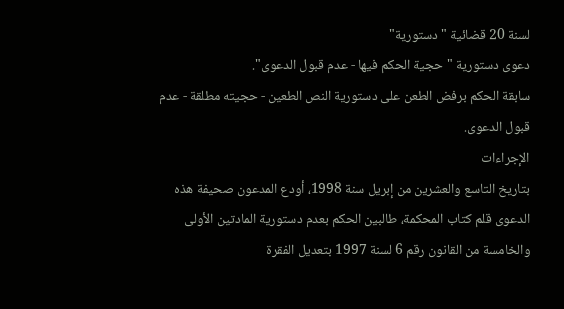لسنة 20 قضائية "دستورية"
دعوى دستورية "حجية الحكم فيها - عدم قبول الدعوى".
سابقة الحكم برفض الطعن على دستورية النص الطعين - حجيته مطلقة - عدم قبول الدعوى.
الإجراءات
بتاريخ التاسع والعشرين من إبريل سنة 1998، أودع المدعون صحيفة هذه الدعوى قلم كتاب المحكمة، طالبين الحكم بعدم دستورية المادتين الأولى والخامسة من القانون رقم 6 لسنة 1997 بتعديل الفقرة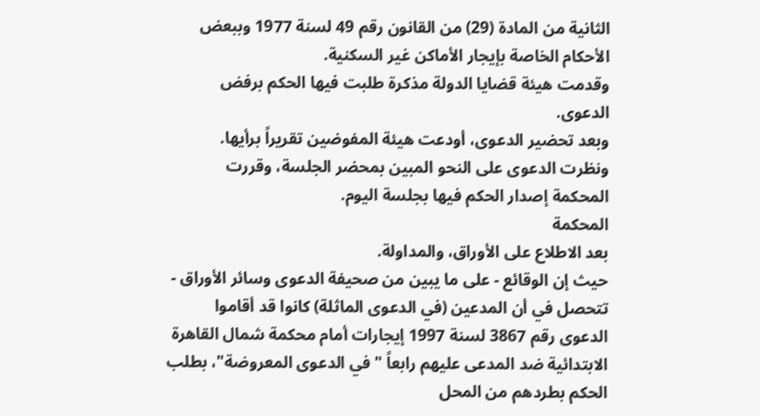الثانية من المادة (29) من القانون رقم 49 لسنة 1977 وببعض الأحكام الخاصة بإيجار الأماكن غير السكنية.
وقدمت هيئة قضايا الدولة مذكرة طلبت فيها الحكم برفض الدعوى.
وبعد تحضير الدعوى، أودعت هيئة المفوضين تقريراً برأيها.
ونظرت الدعوى على النحو المبين بمحضر الجلسة، وقررت المحكمة إصدار الحكم فيها بجلسة اليوم.
المحكمة
بعد الاطلاع على الأوراق، والمداولة.
حيث إن الوقائع - على ما يبين من صحيفة الدعوى وسائر الأوراق - تتحصل في أن المدعين (في الدعوى الماثلة) كانوا قد أقاموا الدعوى رقم 3867 لسنة 1997 إيجارات أمام محكمة شمال القاهرة الابتدائية ضد المدعى عليهم رابعاً "في الدعوى المعروضة"، بطلب الحكم بطردهم من المحل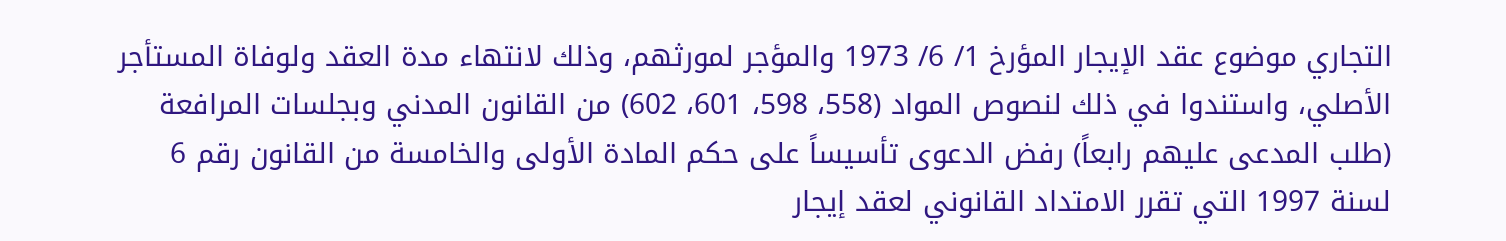التجاري موضوع عقد الإيجار المؤرخ 1/ 6/ 1973 والمؤجر لمورثهم، وذلك لانتهاء مدة العقد ولوفاة المستأجر الأصلي، واستندوا في ذلك لنصوص المواد (558، 598، 601، 602) من القانون المدني وبجلسات المرافعة (طلب المدعى عليهم رابعاً) رفض الدعوى تأسيساً على حكم المادة الأولى والخامسة من القانون رقم 6 لسنة 1997 التي تقرر الامتداد القانوني لعقد إيجار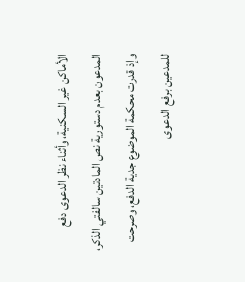الأماكن غير السكنية، وأثناء نظر الدعوى دفع المدعون بعدم دستورية نص المادتين سالفتي الذكر، وإذ قدرت محكمة الموضوع جدية الدفع، وصرحت للمدعين برفع الدعوى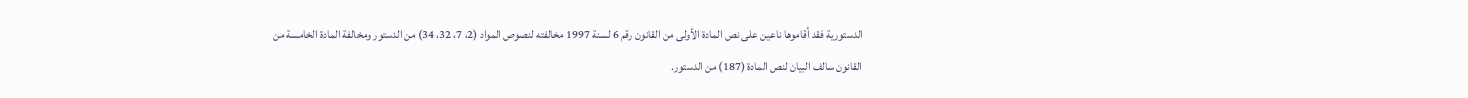الدستورية فقد أقاموها ناعين على نص المادة الأولى من القانون رقم 6 لسنة 1997 مخالفته لنصوص المواد (2، 7، 32، 34) من الدستور ومخالفة المادة الخامسة من القانون سالف البيان لنص المادة (187) من الدستور.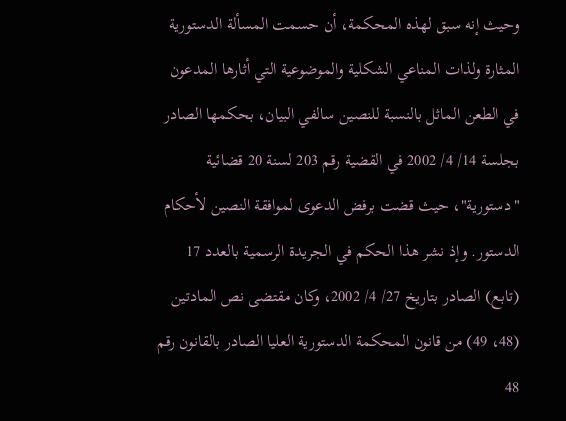وحيث إنه سبق لهذه المحكمة، أن حسمت المسألة الدستورية المثارة ولذات المناعي الشكلية والموضوعية التي أثارها المدعون في الطعن الماثل بالنسبة للنصين سالفي البيان، بحكمها الصادر بجلسة 14/ 4/ 2002 في القضية رقم 203 لسنة 20 قضائية "دستورية"، حيث قضت برفض الدعوى لموافقة النصين لأحكام الدستور. وإذ نشر هذا الحكم في الجريدة الرسمية بالعدد 17 (تابع) الصادر بتاريخ 27/ 4/ 2002، وكان مقتضى نص المادتين (48، 49) من قانون المحكمة الدستورية العليا الصادر بالقانون رقم 48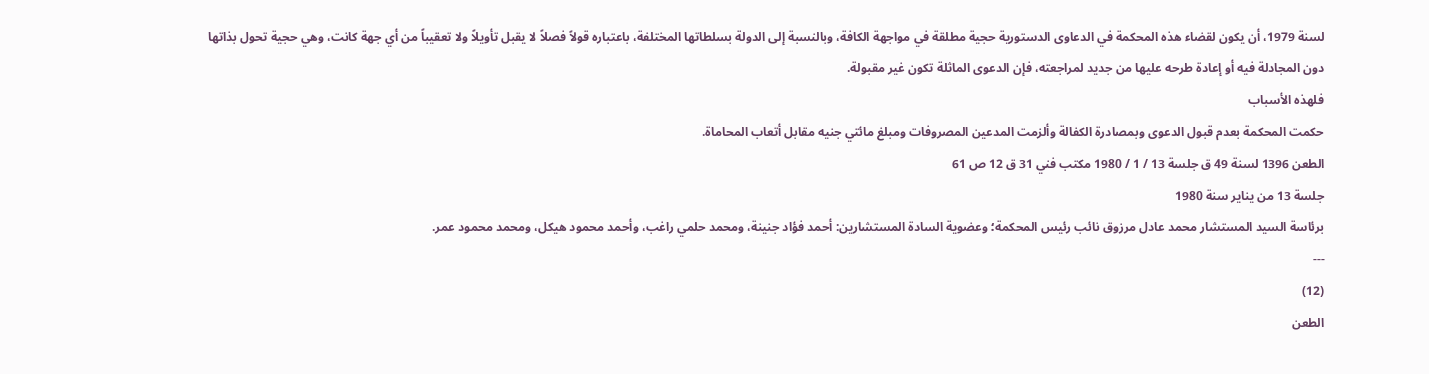لسنة 1979، أن يكون لقضاء هذه المحكمة في الدعاوى الدستورية حجية مطلقة في مواجهة الكافة، وبالنسبة إلى الدولة بسلطاتها المختلفة، باعتباره قولاً فصلاً لا يقبل تأويلاً ولا تعقيباً من أي جهة كانت، وهي حجية تحول بذاتها دون المجادلة فيه أو إعادة طرحه عليها من جديد لمراجعته، فإن الدعوى الماثلة تكون غير مقبولة.
فلهذه الأسباب
حكمت المحكمة بعدم قبول الدعوى وبمصادرة الكفالة وألزمت المدعين المصروفات ومبلغ مائتي جنيه مقابل أتعاب المحاماة.
الطعن 1396 لسنة 49 ق جلسة 13 / 1 / 1980 مكتب فني 31 ق 12 ص 61
جلسة 13 من يناير سنة 1980
برئاسة السيد المستشار محمد عادل مرزوق نائب رئيس المحكمة؛ وعضوية السادة المستشارين: أحمد فؤاد جنينة، ومحمد حلمي راغب، وأحمد محمود هيكل، ومحمد محمود عمر.
---
(12)
الطعن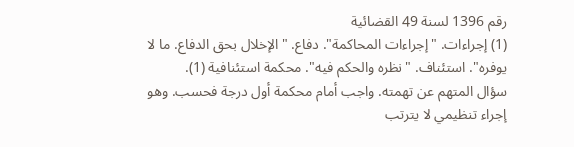رقم 1396 لسنة 49 القضائية
(1) إجراءات. "إجراءات المحاكمة". دفاع. "الإخلال بحق الدفاع. ما لا يوفره". استئناف. "نظره والحكم فيه". محكمة استئنافية (1).
سؤال المتهم عن تهمته. واجب أمام محكمة أول درجة فحسب. وهو إجراء تنظيمي لا يترتب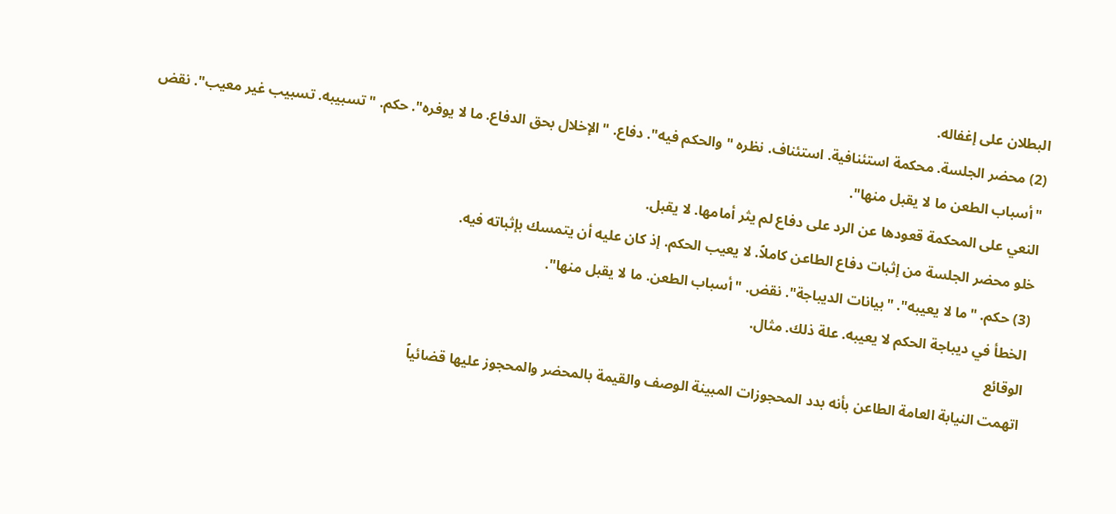البطلان على إغفاله.
(2) محضر الجلسة. محكمة استئنافية. استئناف. نظره "والحكم فيه". دفاع. "الإخلال بحق الدفاع. ما لا يوفره". حكم. "تسبيبه. تسبيب غير معيب". نقض "أسباب الطعن ما لا يقبل منها".
النعي على المحكمة قعودها عن الرد على دفاع لم يثر أمامها. لا يقبل.
خلو محضر الجلسة من إثبات دفاع الطاعن كاملاً. لا يعيب الحكم. إذ كان عليه أن يتمسك بإثباته فيه.
(3) حكم. "ما لا يعيبه". "بيانات الديباجة". نقض. "أسباب الطعن. ما لا يقبل منها".
الخطأ في ديباجة الحكم لا يعيبه. علة ذلك. مثال.
الوقائع
اتهمت النيابة العامة الطاعن بأنه بدد المحجوزات المبينة الوصف والقيمة بالمحضر والمحجوز عليها قضائياً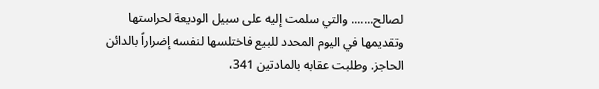لصالح....... والتي سلمت إليه على سبيل الوديعة لحراستها وتقديمها في اليوم المحدد للبيع فاختلسها لنفسه إضراراً بالدائن الحاجز. وطلبت عقابه بالمادتين 341،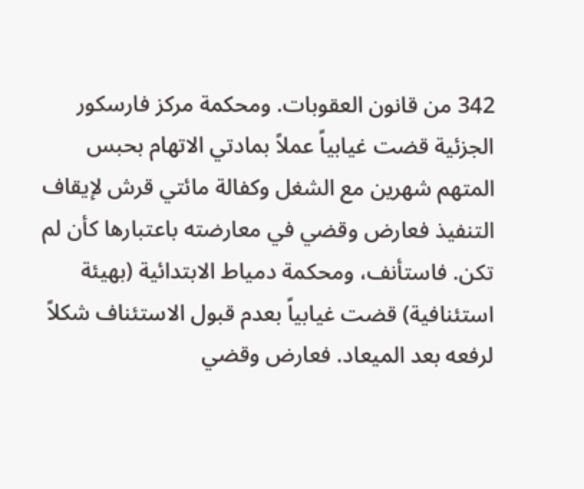342 من قانون العقوبات. ومحكمة مركز فارسكور الجزئية قضت غيابياً عملاً بمادتي الاتهام بحبس المتهم شهرين مع الشغل وكفالة مائتي قرش لإيقاف التنفيذ فعارض وقضي في معارضته باعتبارها كأن لم تكن. فاستأنف، ومحكمة دمياط الابتدائية (بهيئة استئنافية) قضت غيابياً بعدم قبول الاستئناف شكلاً لرفعه بعد الميعاد. فعارض وقضي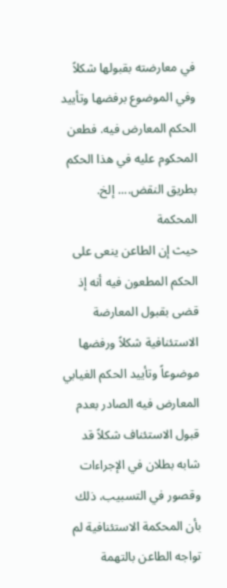في معارضته بقبولها شكلاً وفي الموضوع برفضها وتأييد الحكم المعارض فيه. فطعن المحكوم عليه في هذا الحكم بطريق النقض.... إلخ.
المحكمة
حيث إن الطاعن ينعى على الحكم المطعون فيه أنه إذ قضى بقبول المعارضة الاستئنافية شكلاً ورفضها موضوعاً وتأييد الحكم الغيابي المعارض فيه الصادر بعدم قبول الاستئناف شكلاً قد شابه بطلان في الإجراءات وقصور في التسبيب، ذلك بأن المحكمة الاستئنافية لم تواجه الطاعن بالتهمة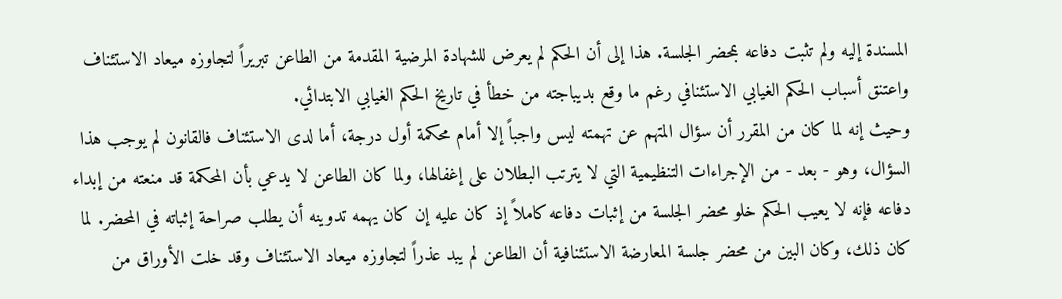المسندة إليه ولم تثبت دفاعه بمحضر الجلسة. هذا إلى أن الحكم لم يعرض للشهادة المرضية المقدمة من الطاعن تبريراً لتجاوزه ميعاد الاستئناف واعتنق أسباب الحكم الغيابي الاستئنافي رغم ما وقع بديباجته من خطأ في تاريخ الحكم الغيابي الابتدائي.
وحيث إنه لما كان من المقرر أن سؤال المتهم عن تهمته ليس واجباً إلا أمام محكمة أول درجة، أما لدى الاستئناف فالقانون لم يوجب هذا السؤال، وهو - بعد - من الإجراءات التنظيمية التي لا يترتب البطلان على إغفالها، ولما كان الطاعن لا يدعي بأن المحكمة قد منعته من إبداء دفاعه فإنه لا يعيب الحكم خلو محضر الجلسة من إثبات دفاعه كاملاً إذ كان عليه إن كان يهمه تدوينه أن يطلب صراحة إثباته في المحضر. لما كان ذلك، وكان البين من محضر جلسة المعارضة الاستئنافية أن الطاعن لم يبد عذراً لتجاوزه ميعاد الاستئناف وقد خلت الأوراق من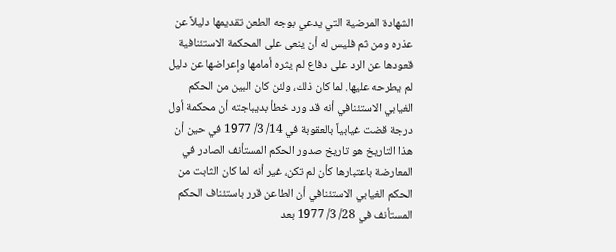الشهادة المرضية التي يدعي بوجه الطعن تقديمها دليلاً عن عذره ومن ثم فليس له أن ينعى على المحكمة الاستئنافية قعودها عن الرد على دفاع لم يثره أمامها وإعراضها عن دليل لم يطرحه عليها. لما كان ذلك، ولئن كان البين من الحكم الغيابي الاستئنافي أنه قد ورد خطأ بديباجته أن محكمة أول درجة قضت غيابياً بالعقوبة في 14/ 3/ 1977 في حين أن هذا التاريخ هو تاريخ صدور الحكم المستأنف الصادر في المعارضة باعتبارها كأن لم تكن، غير أنه لما كان الثابت من الحكم الغيابي الاستئنافي أن الطاعن قرر باستئناف الحكم المستأنف في 28/ 3/ 1977 بعد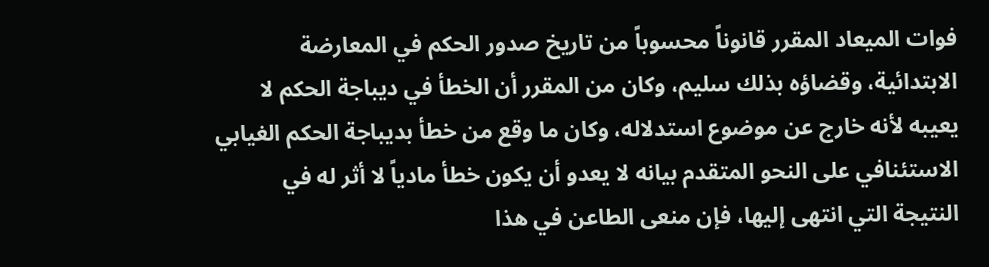فوات الميعاد المقرر قانوناً محسوباً من تاريخ صدور الحكم في المعارضة الابتدائية، وقضاؤه بذلك سليم، وكان من المقرر أن الخطأ في ديباجة الحكم لا يعيبه لأنه خارج عن موضوع استدلاله، وكان ما وقع من خطأ بديباجة الحكم الغيابي الاستئنافي على النحو المتقدم بيانه لا يعدو أن يكون خطأ مادياً لا أثر له في النتيجة التي انتهى إليها، فإن منعى الطاعن في هذا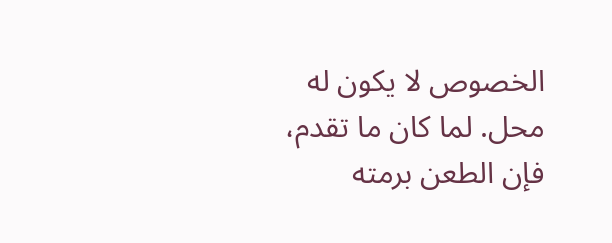الخصوص لا يكون له محل. لما كان ما تقدم، فإن الطعن برمته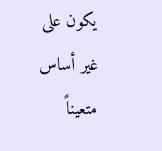يكون على غير أساس متعيناً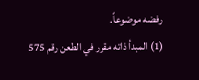رفضه موضوعاً.
(1) المبدأ ذاته مقرر في الطعن رقم 575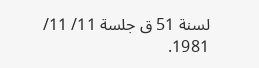لسنة 51 ق جلسة 11/ 11/ 1981.